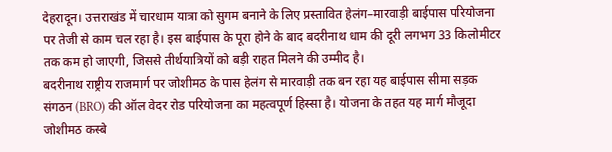देहरादून। उत्तराखंड में चारधाम यात्रा को सुगम बनाने के लिए प्रस्तावित हेलंग–मारवाड़ी बाईपास परियोजना पर तेजी से काम चल रहा है। इस बाईपास के पूरा होने के बाद बदरीनाथ धाम की दूरी लगभग 33 किलोमीटर तक कम हो जाएगी, जिससे तीर्थयात्रियों को बड़ी राहत मिलने की उम्मीद है।
बदरीनाथ राष्ट्रीय राजमार्ग पर जोशीमठ के पास हेलंग से मारवाड़ी तक बन रहा यह बाईपास सीमा सड़क संगठन (BRO) की ऑल वेदर रोड परियोजना का महत्वपूर्ण हिस्सा है। योजना के तहत यह मार्ग मौजूदा जोशीमठ कस्बे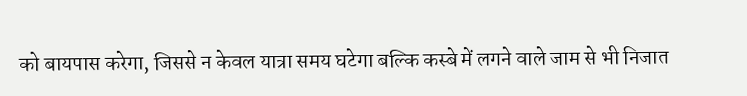को बायपास करेगा, जिससे न केवल यात्रा समय घटेगा बल्कि कस्बे में लगने वाले जाम से भी निजात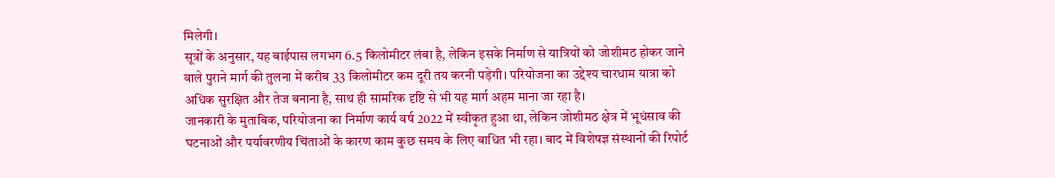मिलेगी।
सूत्रों के अनुसार, यह बाईपास लगभग 6.5 किलोमीटर लंबा है, लेकिन इसके निर्माण से यात्रियों को जोशीमठ होकर जाने वाले पुराने मार्ग की तुलना में करीब 33 किलोमीटर कम दूरी तय करनी पड़ेगी। परियोजना का उद्देश्य चारधाम यात्रा को अधिक सुरक्षित और तेज बनाना है, साथ ही सामरिक दृष्टि से भी यह मार्ग अहम माना जा रहा है।
जानकारी के मुताबिक, परियोजना का निर्माण कार्य वर्ष 2022 में स्वीकृत हुआ था, लेकिन जोशीमठ क्षेत्र में भूधंसाव की घटनाओं और पर्यावरणीय चिंताओं के कारण काम कुछ समय के लिए बाधित भी रहा। बाद में विशेषज्ञ संस्थानों की रिपोर्ट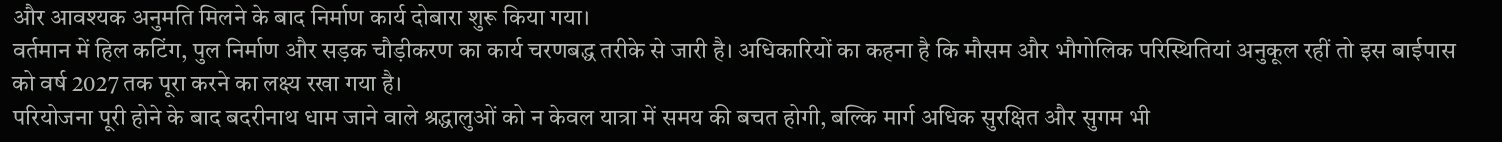और आवश्यक अनुमति मिलने के बाद निर्माण कार्य दोबारा शुरू किया गया।
वर्तमान में हिल कटिंग, पुल निर्माण और सड़क चौड़ीकरण का कार्य चरणबद्ध तरीके से जारी है। अधिकारियों का कहना है कि मौसम और भौगोलिक परिस्थितियां अनुकूल रहीं तो इस बाईपास को वर्ष 2027 तक पूरा करने का लक्ष्य रखा गया है।
परियोजना पूरी होने के बाद बदरीनाथ धाम जाने वाले श्रद्धालुओं को न केवल यात्रा में समय की बचत होगी, बल्कि मार्ग अधिक सुरक्षित और सुगम भी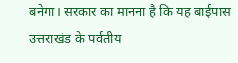बनेगा। सरकार का मानना है कि यह बाईपास उत्तराखंड के पर्वतीय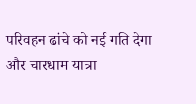परिवहन ढांचे को नई गति देगा और चारधाम यात्रा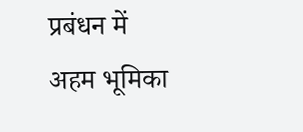प्रबंधन में अहम भूमिका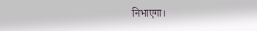निभाएगा।